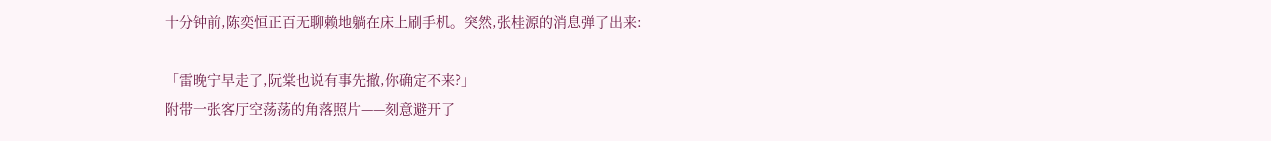十分钟前,陈奕恒正百无聊赖地躺在床上刷手机。突然,张桂源的消息弹了出来:

「雷晚宁早走了,阮棠也说有事先撤,你确定不来?」
附带一张客厅空荡荡的角落照片——刻意避开了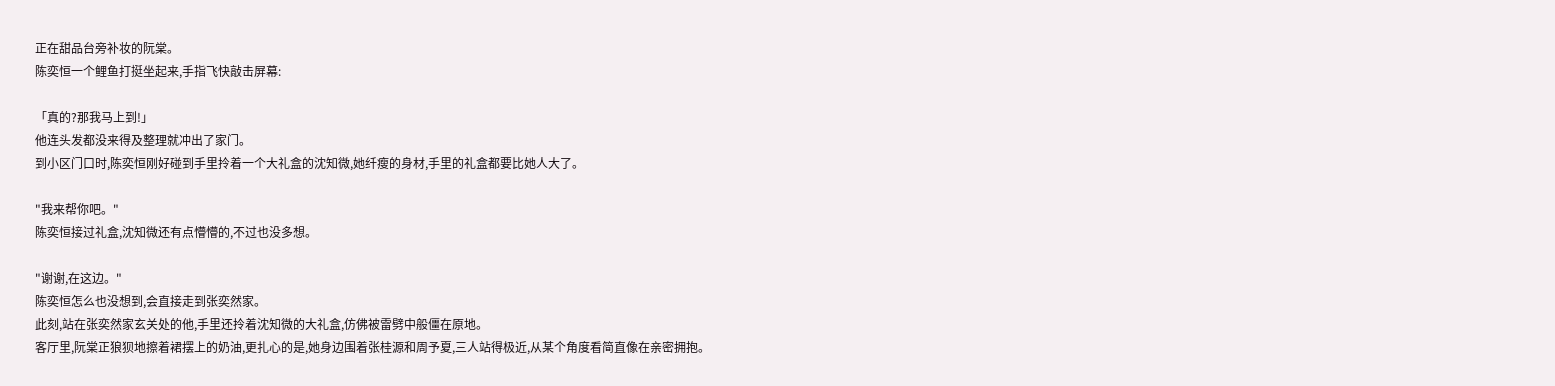正在甜品台旁补妆的阮棠。
陈奕恒一个鲤鱼打挺坐起来,手指飞快敲击屏幕:

「真的?那我马上到!」
他连头发都没来得及整理就冲出了家门。
到小区门口时,陈奕恒刚好碰到手里拎着一个大礼盒的沈知微,她纤瘦的身材,手里的礼盒都要比她人大了。

"我来帮你吧。"
陈奕恒接过礼盒,沈知微还有点懵懵的,不过也没多想。

"谢谢,在这边。"
陈奕恒怎么也没想到,会直接走到张奕然家。
此刻,站在张奕然家玄关处的他,手里还拎着沈知微的大礼盒,仿佛被雷劈中般僵在原地。
客厅里,阮棠正狼狈地擦着裙摆上的奶油,更扎心的是,她身边围着张桂源和周予夏,三人站得极近,从某个角度看简直像在亲密拥抱。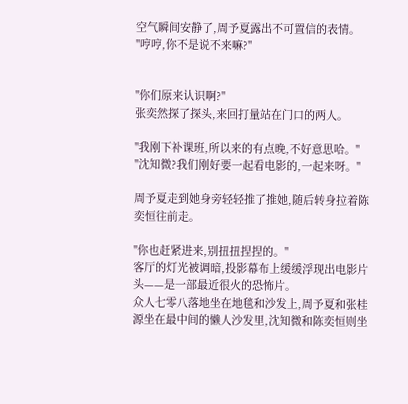空气瞬间安静了,周予夏露出不可置信的表情。
"哼哼,你不是说不来嘛?"


"你们原来认识啊?"
张奕然探了探头,来回打量站在门口的两人。

"我刚下补课班,所以来的有点晚,不好意思哈。"
"沈知微?我们刚好要一起看电影的,一起来呀。"

周予夏走到她身旁轻轻推了推她,随后转身拉着陈奕恒往前走。

"你也赶紧进来,别扭扭捏捏的。"
客厅的灯光被调暗,投影幕布上缓缓浮现出电影片头——是一部最近很火的恐怖片。
众人七零八落地坐在地毯和沙发上,周予夏和张桂源坐在最中间的懒人沙发里,沈知微和陈奕恒则坐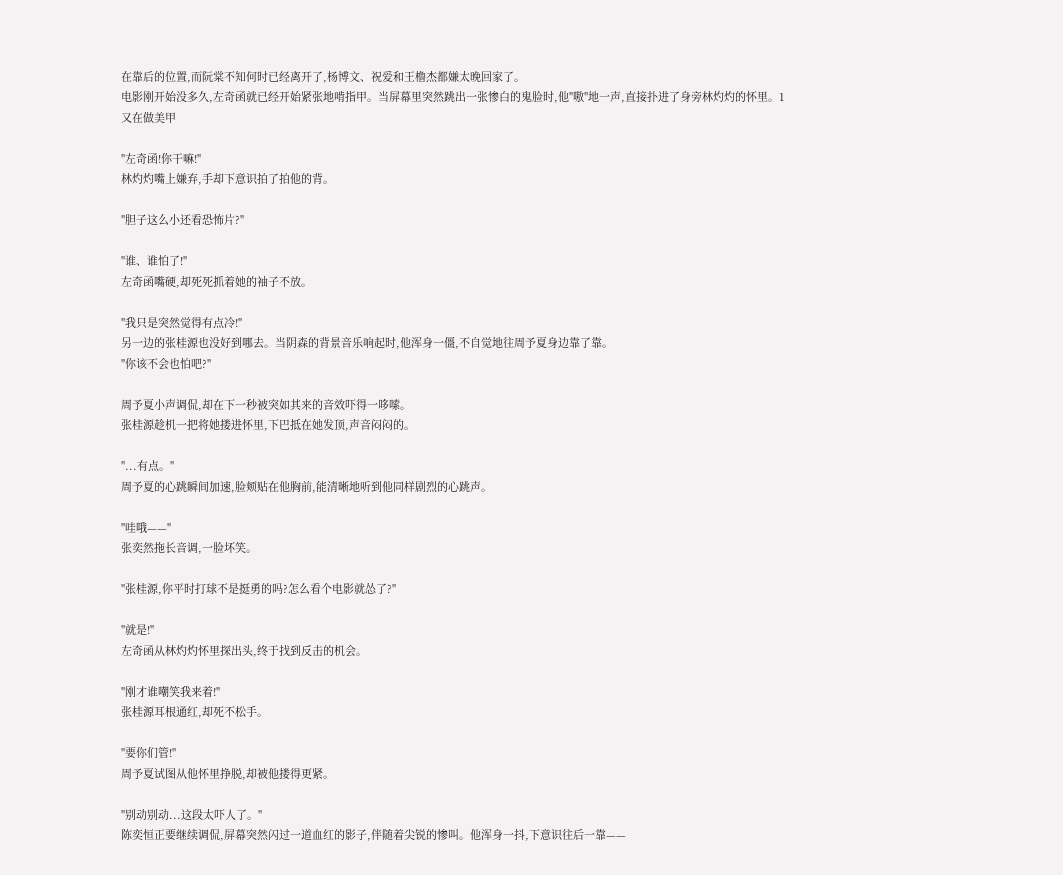在靠后的位置,而阮棠不知何时已经离开了,杨博文、祝爱和王橹杰都嫌太晚回家了。
电影刚开始没多久,左奇函就已经开始紧张地啃指甲。当屏幕里突然跳出一张惨白的鬼脸时,他"嗷"地一声,直接扑进了身旁林灼灼的怀里。1
又在做美甲

"左奇函!你干嘛!"
林灼灼嘴上嫌弃,手却下意识拍了拍他的背。

"胆子这么小还看恐怖片?"

"谁、谁怕了!"
左奇函嘴硬,却死死抓着她的袖子不放。

"我只是突然觉得有点冷!"
另一边的张桂源也没好到哪去。当阴森的背景音乐响起时,他浑身一僵,不自觉地往周予夏身边靠了靠。
"你该不会也怕吧?"

周予夏小声调侃,却在下一秒被突如其来的音效吓得一哆嗦。
张桂源趁机一把将她搂进怀里,下巴抵在她发顶,声音闷闷的。

"...有点。"
周予夏的心跳瞬间加速,脸颊贴在他胸前,能清晰地听到他同样剧烈的心跳声。

"哇哦——"
张奕然拖长音调,一脸坏笑。

"张桂源,你平时打球不是挺勇的吗?怎么看个电影就怂了?"

"就是!"
左奇函从林灼灼怀里探出头,终于找到反击的机会。

"刚才谁嘲笑我来着!"
张桂源耳根通红,却死不松手。

"要你们管!"
周予夏试图从他怀里挣脱,却被他搂得更紧。

"别动别动...这段太吓人了。"
陈奕恒正要继续调侃,屏幕突然闪过一道血红的影子,伴随着尖锐的惨叫。他浑身一抖,下意识往后一靠——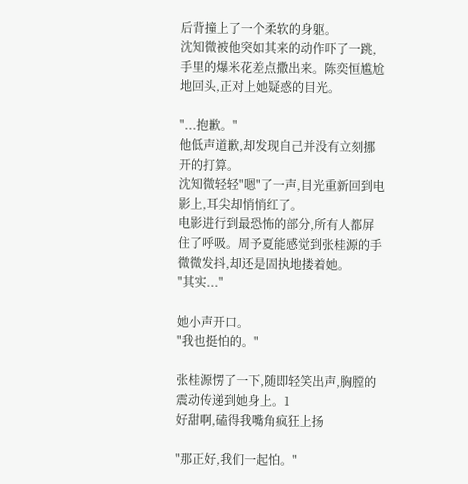后背撞上了一个柔软的身躯。
沈知微被他突如其来的动作吓了一跳,手里的爆米花差点撒出来。陈奕恒尴尬地回头,正对上她疑惑的目光。

"...抱歉。"
他低声道歉,却发现自己并没有立刻挪开的打算。
沈知微轻轻"嗯"了一声,目光重新回到电影上,耳尖却悄悄红了。
电影进行到最恐怖的部分,所有人都屏住了呼吸。周予夏能感觉到张桂源的手微微发抖,却还是固执地搂着她。
"其实..."

她小声开口。
"我也挺怕的。"

张桂源愣了一下,随即轻笑出声,胸膛的震动传递到她身上。1
好甜啊,磕得我嘴角疯狂上扬

"那正好,我们一起怕。"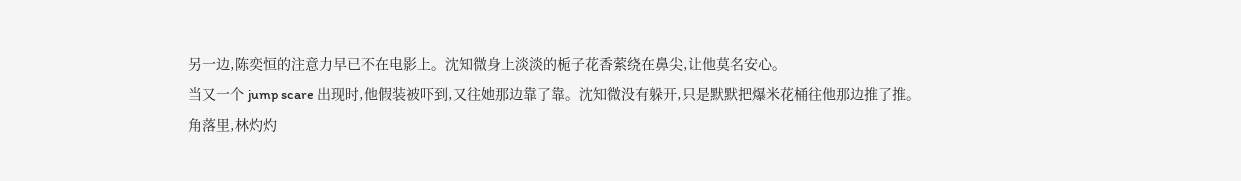另一边,陈奕恒的注意力早已不在电影上。沈知微身上淡淡的栀子花香萦绕在鼻尖,让他莫名安心。
当又一个 jump scare 出现时,他假装被吓到,又往她那边靠了靠。沈知微没有躲开,只是默默把爆米花桶往他那边推了推。
角落里,林灼灼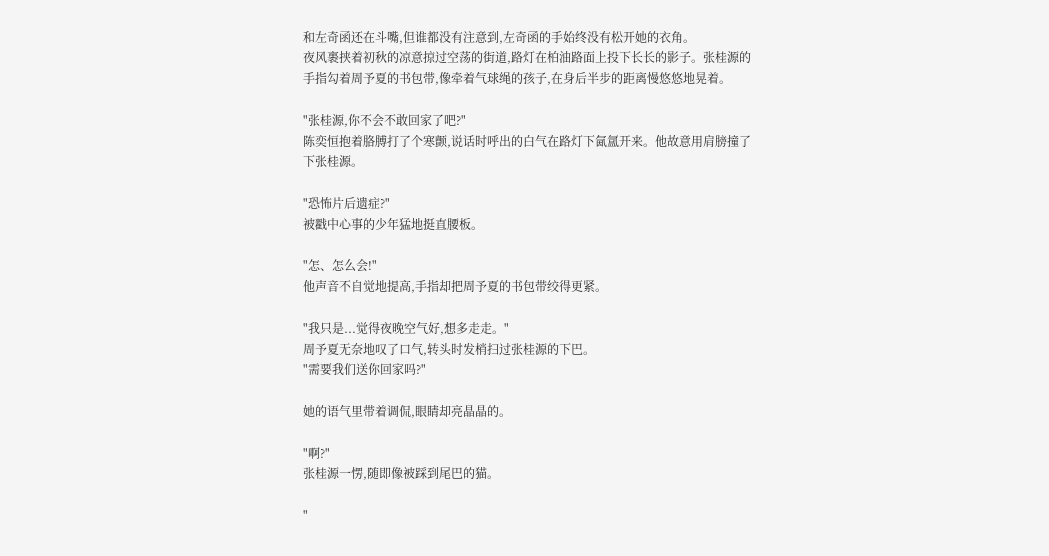和左奇函还在斗嘴,但谁都没有注意到,左奇函的手始终没有松开她的衣角。
夜风裹挟着初秋的凉意掠过空荡的街道,路灯在柏油路面上投下长长的影子。张桂源的手指勾着周予夏的书包带,像牵着气球绳的孩子,在身后半步的距离慢悠悠地晃着。

"张桂源,你不会不敢回家了吧?"
陈奕恒抱着胳膊打了个寒颤,说话时呼出的白气在路灯下氤氲开来。他故意用肩膀撞了下张桂源。

"恐怖片后遗症?"
被戳中心事的少年猛地挺直腰板。

"怎、怎么会!"
他声音不自觉地提高,手指却把周予夏的书包带绞得更紧。

"我只是...觉得夜晚空气好,想多走走。"
周予夏无奈地叹了口气,转头时发梢扫过张桂源的下巴。
"需要我们送你回家吗?"

她的语气里带着调侃,眼睛却亮晶晶的。

"啊?"
张桂源一愣,随即像被踩到尾巴的猫。

"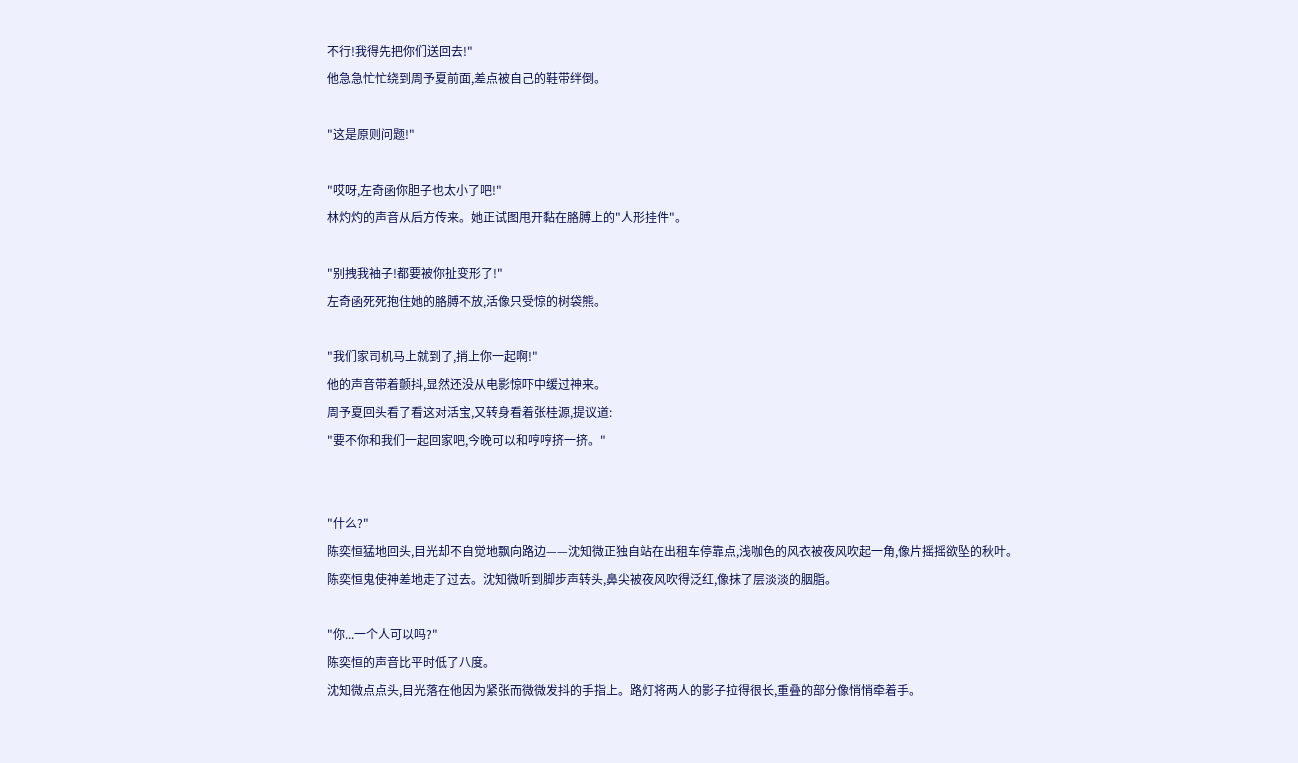不行!我得先把你们送回去!"
他急急忙忙绕到周予夏前面,差点被自己的鞋带绊倒。

"这是原则问题!"

"哎呀,左奇函你胆子也太小了吧!"
林灼灼的声音从后方传来。她正试图甩开黏在胳膊上的"人形挂件"。

"别拽我袖子!都要被你扯变形了!"
左奇函死死抱住她的胳膊不放,活像只受惊的树袋熊。

"我们家司机马上就到了,捎上你一起啊!"
他的声音带着颤抖,显然还没从电影惊吓中缓过神来。
周予夏回头看了看这对活宝,又转身看着张桂源,提议道:
"要不你和我们一起回家吧,今晚可以和哼哼挤一挤。"


"什么?"
陈奕恒猛地回头,目光却不自觉地飘向路边——沈知微正独自站在出租车停靠点,浅咖色的风衣被夜风吹起一角,像片摇摇欲坠的秋叶。
陈奕恒鬼使神差地走了过去。沈知微听到脚步声转头,鼻尖被夜风吹得泛红,像抹了层淡淡的胭脂。

"你...一个人可以吗?"
陈奕恒的声音比平时低了八度。
沈知微点点头,目光落在他因为紧张而微微发抖的手指上。路灯将两人的影子拉得很长,重叠的部分像悄悄牵着手。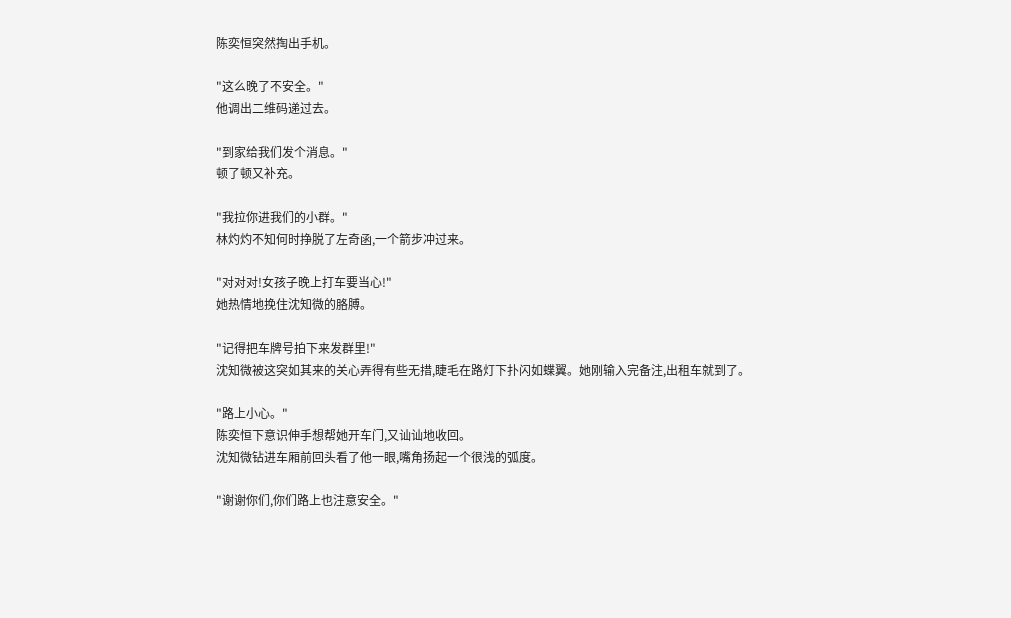陈奕恒突然掏出手机。

"这么晚了不安全。"
他调出二维码递过去。

"到家给我们发个消息。"
顿了顿又补充。

"我拉你进我们的小群。"
林灼灼不知何时挣脱了左奇函,一个箭步冲过来。

"对对对!女孩子晚上打车要当心!"
她热情地挽住沈知微的胳膊。

"记得把车牌号拍下来发群里!"
沈知微被这突如其来的关心弄得有些无措,睫毛在路灯下扑闪如蝶翼。她刚输入完备注,出租车就到了。

"路上小心。"
陈奕恒下意识伸手想帮她开车门,又讪讪地收回。
沈知微钻进车厢前回头看了他一眼,嘴角扬起一个很浅的弧度。

"谢谢你们,你们路上也注意安全。"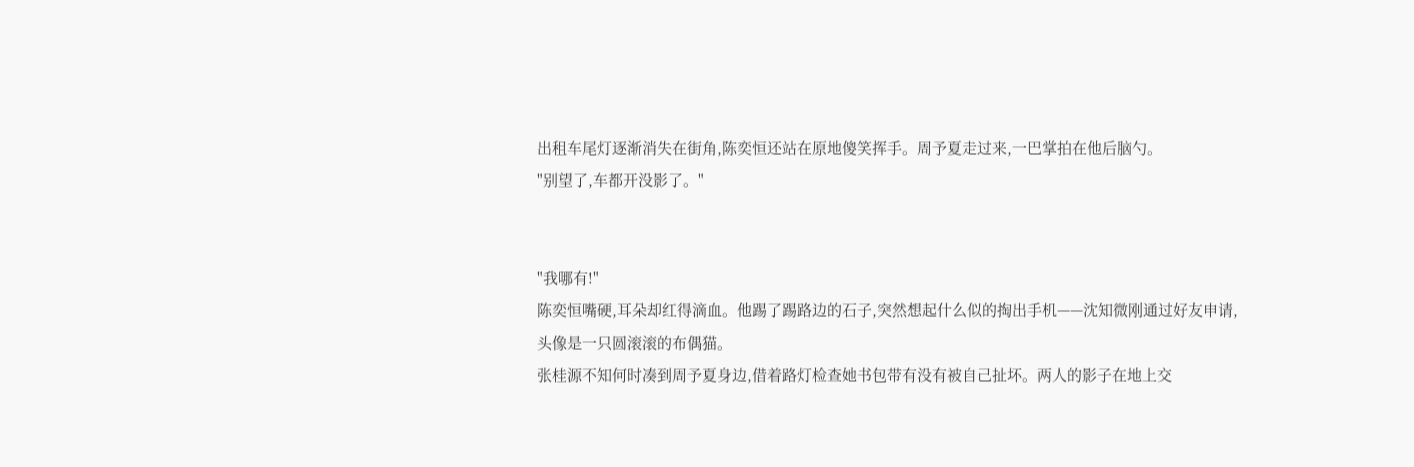出租车尾灯逐渐消失在街角,陈奕恒还站在原地傻笑挥手。周予夏走过来,一巴掌拍在他后脑勺。
"别望了,车都开没影了。"


"我哪有!"
陈奕恒嘴硬,耳朵却红得滴血。他踢了踢路边的石子,突然想起什么似的掏出手机——沈知微刚通过好友申请,头像是一只圆滚滚的布偶猫。
张桂源不知何时凑到周予夏身边,借着路灯检查她书包带有没有被自己扯坏。两人的影子在地上交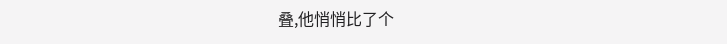叠,他悄悄比了个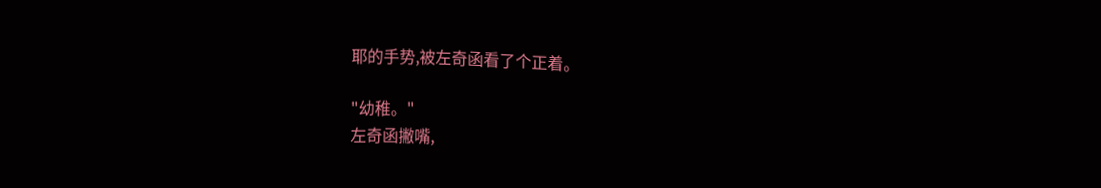耶的手势,被左奇函看了个正着。

"幼稚。"
左奇函撇嘴,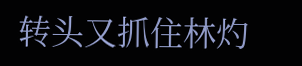转头又抓住林灼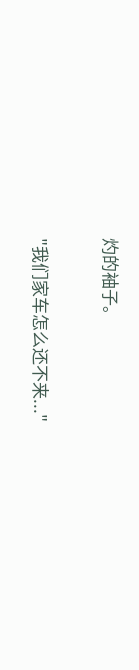灼的袖子。

"我们家车怎么还不来..."